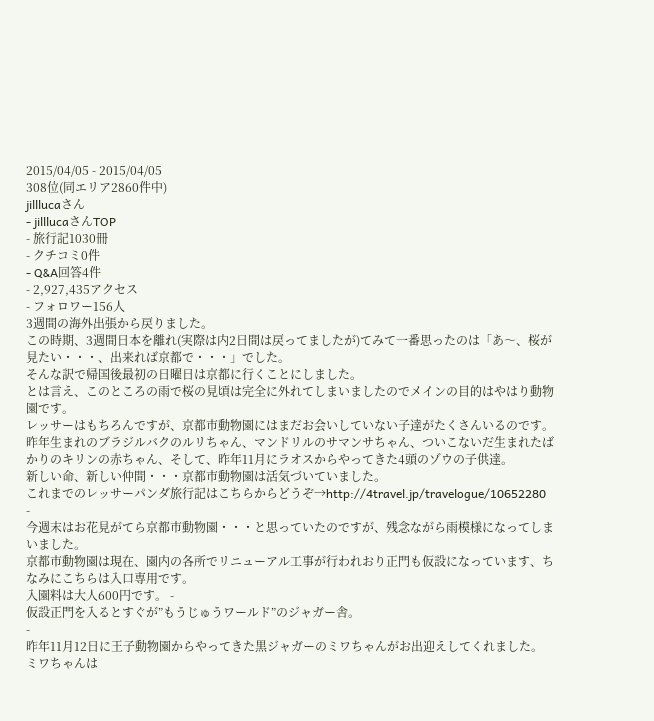2015/04/05 - 2015/04/05
308位(同エリア2860件中)
jilllucaさん
- jilllucaさんTOP
- 旅行記1030冊
- クチコミ0件
- Q&A回答4件
- 2,927,435アクセス
- フォロワー156人
3週間の海外出張から戻りました。
この時期、3週間日本を離れ(実際は内2日間は戻ってましたが)てみて一番思ったのは「あ〜、桜が見たい・・・、出来れば京都で・・・」でした。
そんな訳で帰国後最初の日曜日は京都に行くことにしました。
とは言え、このところの雨で桜の見頃は完全に外れてしまいましたのでメインの目的はやはり動物園です。
レッサーはもちろんですが、京都市動物園にはまだお会いしていない子達がたくさんいるのです。
昨年生まれのブラジルバクのルリちゃん、マンドリルのサマンサちゃん、ついこないだ生まれたばかりのキリンの赤ちゃん、そして、昨年11月にラオスからやってきた4頭のゾウの子供達。
新しい命、新しい仲間・・・京都市動物園は活気づいていました。
これまでのレッサーパンダ旅行記はこちらからどうぞ→http://4travel.jp/travelogue/10652280
-
今週末はお花見がてら京都市動物園・・・と思っていたのですが、残念ながら雨模様になってしまいました。
京都市動物園は現在、園内の各所でリニューアル工事が行われおり正門も仮設になっています、ちなみにこちらは入口専用です。
入園料は大人600円です。 -
仮設正門を入るとすぐが”もうじゅうワールド”のジャガー舎。
-
昨年11月12日に王子動物園からやってきた黒ジャガーのミワちゃんがお出迎えしてくれました。
ミワちゃんは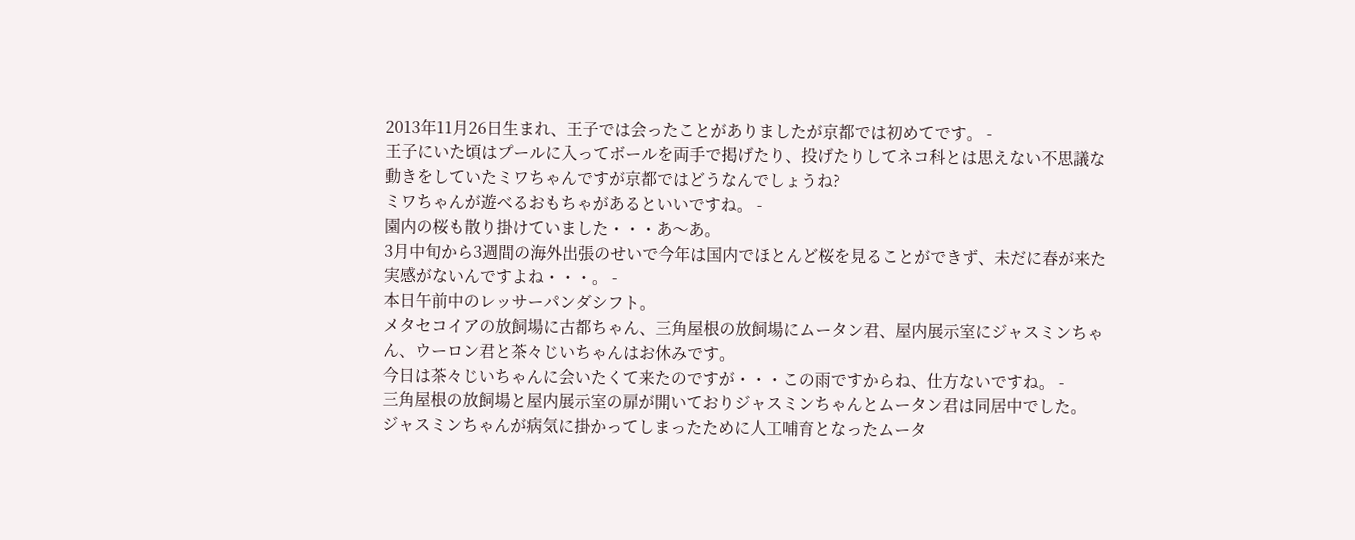2013年11月26日生まれ、王子では会ったことがありましたが京都では初めてです。 -
王子にいた頃はプールに入ってボールを両手で掲げたり、投げたりしてネコ科とは思えない不思議な動きをしていたミワちゃんですが京都ではどうなんでしょうね?
ミワちゃんが遊べるおもちゃがあるといいですね。 -
園内の桜も散り掛けていました・・・あ〜あ。
3月中旬から3週間の海外出張のせいで今年は国内でほとんど桜を見ることができず、未だに春が来た実感がないんですよね・・・。 -
本日午前中のレッサーパンダシフト。
メタセコイアの放飼場に古都ちゃん、三角屋根の放飼場にムータン君、屋内展示室にジャスミンちゃん、ウーロン君と茶々じいちゃんはお休みです。
今日は茶々じいちゃんに会いたくて来たのですが・・・この雨ですからね、仕方ないですね。 -
三角屋根の放飼場と屋内展示室の扉が開いておりジャスミンちゃんとムータン君は同居中でした。
ジャスミンちゃんが病気に掛かってしまったために人工哺育となったムータ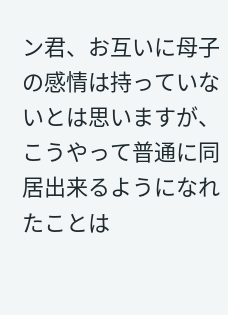ン君、お互いに母子の感情は持っていないとは思いますが、こうやって普通に同居出来るようになれたことは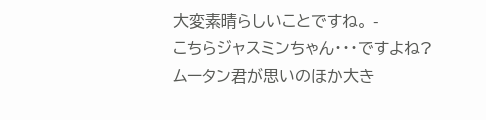大変素晴らしいことですね。 -
こちらジャスミンちゃん・・・ですよね?
ムータン君が思いのほか大き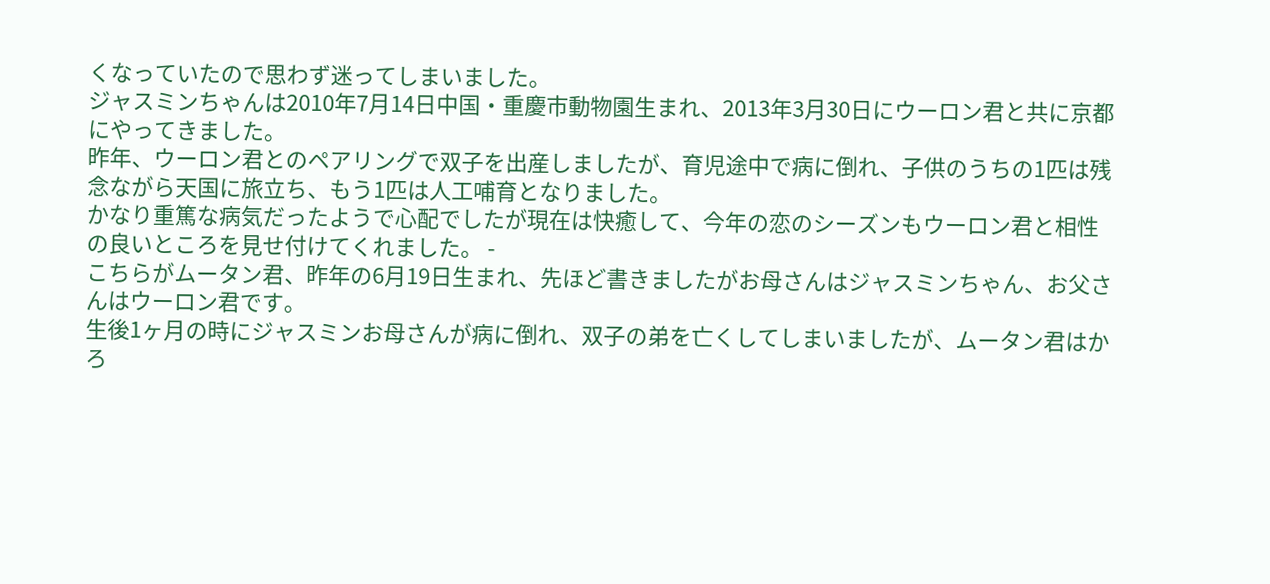くなっていたので思わず迷ってしまいました。
ジャスミンちゃんは2010年7月14日中国・重慶市動物園生まれ、2013年3月30日にウーロン君と共に京都にやってきました。
昨年、ウーロン君とのペアリングで双子を出産しましたが、育児途中で病に倒れ、子供のうちの1匹は残念ながら天国に旅立ち、もう1匹は人工哺育となりました。
かなり重篤な病気だったようで心配でしたが現在は快癒して、今年の恋のシーズンもウーロン君と相性の良いところを見せ付けてくれました。 -
こちらがムータン君、昨年の6月19日生まれ、先ほど書きましたがお母さんはジャスミンちゃん、お父さんはウーロン君です。
生後1ヶ月の時にジャスミンお母さんが病に倒れ、双子の弟を亡くしてしまいましたが、ムータン君はかろ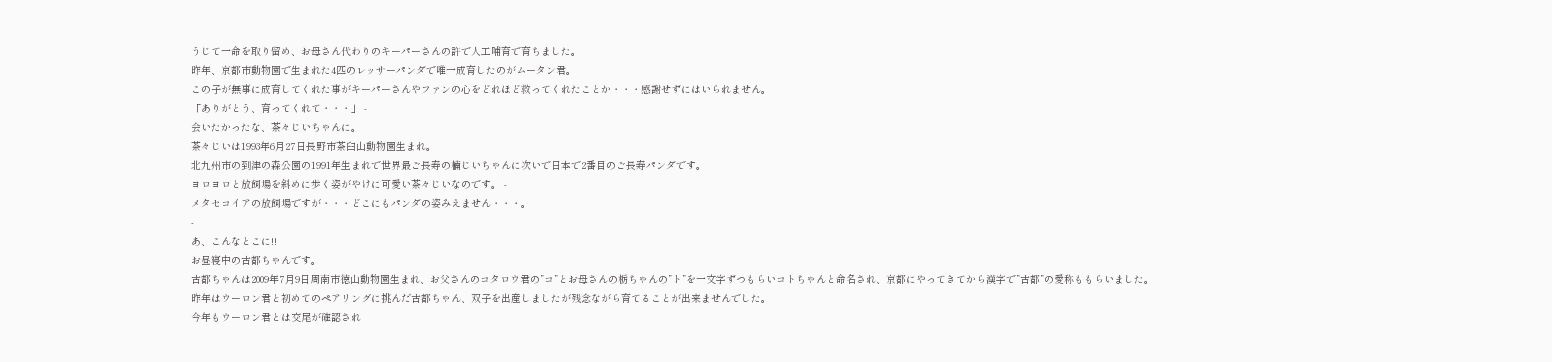うじて一命を取り留め、お母さん代わりのキーパーさんの許で人工哺育で育ちました。
昨年、京都市動物園で生まれた4匹のレッサーパンダで唯一成育したのがムータン君。
この子が無事に成育してくれた事がキーパーさんやファンの心をどれほど救ってくれたことか・・・感謝せずにはいられません。
「ありがとう、育ってくれて・・・」 -
会いたかったな、茶々じいちゃんに。
茶々じいは1993年6月27日長野市茶臼山動物園生まれ。
北九州市の到津の森公園の1991年生まれで世界最ご長寿の楠じいちゃんに次いで日本で2番目のご長寿パンダです。
ヨロヨロと放飼場を斜めに歩く姿がやけに可愛い茶々じいなのです。 -
メタセコイアの放飼場ですが・・・どこにもパンダの姿みえません・・・。
-
あ、こんなとこに!!
お昼寝中の古都ちゃんです。
古都ちゃんは2009年7月9日周南市徳山動物園生まれ、お父さんのコタロウ君の”コ”とお母さんの栃ちゃんの”ト”を一文字ずつもらいコトちゃんと命名され、京都にやってきてから漢字で”古都”の愛称ももらいました。
昨年はウーロン君と初めてのペアリングに挑んだ古都ちゃん、双子を出産しましたが残念ながら育てることが出来ませんでした。
今年もウーロン君とは交尾が確認され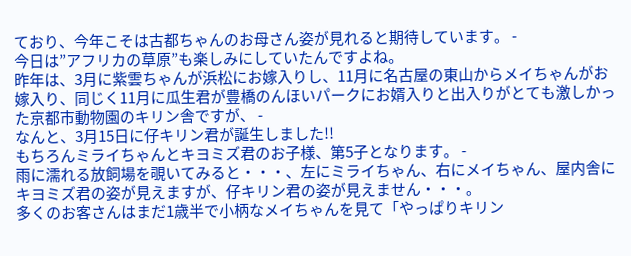ており、今年こそは古都ちゃんのお母さん姿が見れると期待しています。 -
今日は”アフリカの草原”も楽しみにしていたんですよね。
昨年は、3月に紫雲ちゃんが浜松にお嫁入りし、11月に名古屋の東山からメイちゃんがお嫁入り、同じく11月に瓜生君が豊橋のんほいパークにお婿入りと出入りがとても激しかった京都市動物園のキリン舎ですが、 -
なんと、3月15日に仔キリン君が誕生しました!!
もちろんミライちゃんとキヨミズ君のお子様、第5子となります。 -
雨に濡れる放飼場を覗いてみると・・・、左にミライちゃん、右にメイちゃん、屋内舎にキヨミズ君の姿が見えますが、仔キリン君の姿が見えません・・・。
多くのお客さんはまだ1歳半で小柄なメイちゃんを見て「やっぱりキリン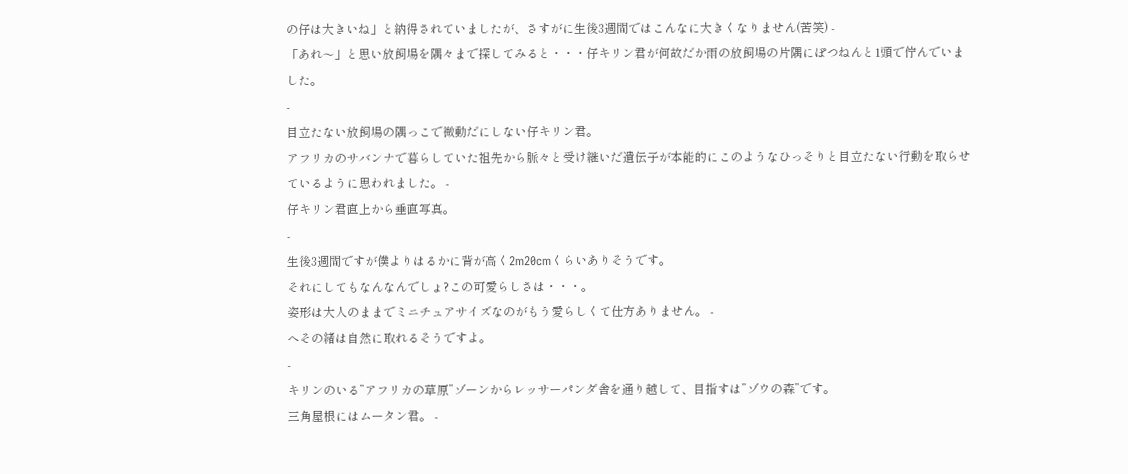の仔は大きいね」と納得されていましたが、さすがに生後3週間ではこんなに大きくなりません(苦笑) -
「あれ〜」と思い放飼場を隅々まで探してみると・・・仔キリン君が何故だか雨の放飼場の片隅にぽつねんと1頭で佇んでいました。
-
目立たない放飼場の隅っこで微動だにしない仔キリン君。
アフリカのサバンナで暮らしていた祖先から脈々と受け継いだ遺伝子が本能的にこのようなひっそりと目立たない行動を取らせているように思われました。 -
仔キリン君直上から垂直写真。
-
生後3週間ですが僕よりはるかに背が高く2m20cmくらいありそうです。
それにしてもなんなんでしょ?この可愛らしさは・・・。
姿形は大人のままでミニチュアサイズなのがもう愛らしくて仕方ありません。 -
へその緒は自然に取れるそうですよ。
-
キリンのいる”アフリカの草原”ゾーンからレッサーパンダ舎を通り越して、目指すは”ゾウの森”です。
三角屋根にはムータン君。 -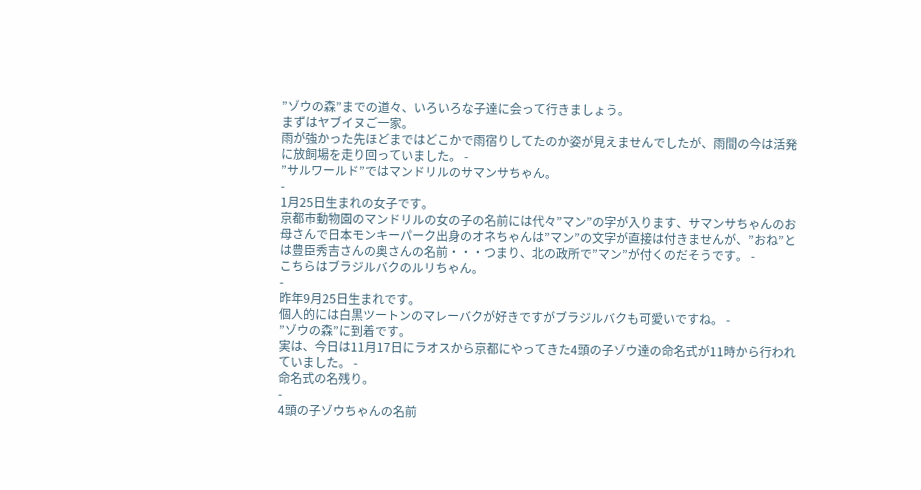”ゾウの森”までの道々、いろいろな子達に会って行きましょう。
まずはヤブイヌご一家。
雨が強かった先ほどまではどこかで雨宿りしてたのか姿が見えませんでしたが、雨間の今は活発に放飼場を走り回っていました。 -
”サルワールド”ではマンドリルのサマンサちゃん。
-
1月25日生まれの女子です。
京都市動物園のマンドリルの女の子の名前には代々”マン”の字が入ります、サマンサちゃんのお母さんで日本モンキーパーク出身のオネちゃんは”マン”の文字が直接は付きませんが、”おね”とは豊臣秀吉さんの奥さんの名前・・・つまり、北の政所で”マン”が付くのだそうです。 -
こちらはブラジルバクのルリちゃん。
-
昨年9月25日生まれです。
個人的には白黒ツートンのマレーバクが好きですがブラジルバクも可愛いですね。 -
”ゾウの森”に到着です。
実は、今日は11月17日にラオスから京都にやってきた4頭の子ゾウ達の命名式が11時から行われていました。 -
命名式の名残り。
-
4頭の子ゾウちゃんの名前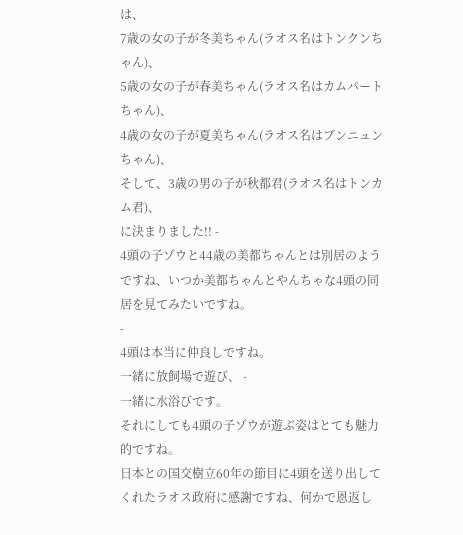は、
7歳の女の子が冬美ちゃん(ラオス名はトンクンちゃん)、
5歳の女の子が春美ちゃん(ラオス名はカムパートちゃん)、
4歳の女の子が夏美ちゃん(ラオス名はブンニュンちゃん)、
そして、3歳の男の子が秋都君(ラオス名はトンカム君)、
に決まりました!! -
4頭の子ゾウと44歳の美都ちゃんとは別居のようですね、いつか美都ちゃんとやんちゃな4頭の同居を見てみたいですね。
-
4頭は本当に仲良しですね。
一緒に放飼場で遊び、 -
一緒に水浴びです。
それにしても4頭の子ゾウが遊ぶ姿はとても魅力的ですね。
日本との国交樹立60年の節目に4頭を送り出してくれたラオス政府に感謝ですね、何かで恩返し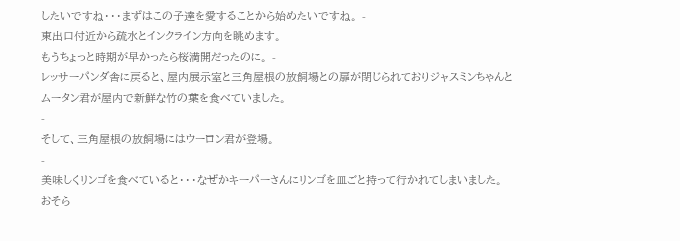したいですね・・・まずはこの子達を愛することから始めたいですね。 -
東出口付近から疏水とインクライン方向を眺めます。
もうちょっと時期が早かったら桜満開だったのに。 -
レッサーパンダ舎に戻ると、屋内展示室と三角屋根の放飼場との扉が閉じられておりジャスミンちゃんとムータン君が屋内で新鮮な竹の葉を食べていました。
-
そして、三角屋根の放飼場にはウーロン君が登場。
-
美味しくリンゴを食べていると・・・なぜかキーパーさんにリンゴを皿ごと持って行かれてしまいました。
おそら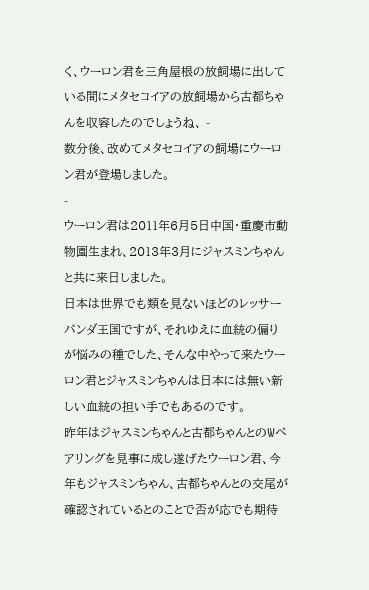く、ウーロン君を三角屋根の放飼場に出している間にメタセコイアの放飼場から古都ちゃんを収容したのでしょうね、 -
数分後、改めてメタセコイアの飼場にウーロン君が登場しました。
-
ウーロン君は2011年6月5日中国・重慶市動物園生まれ、2013年3月にジャスミンちゃんと共に来日しました。
日本は世界でも類を見ないほどのレッサーパンダ王国ですが、それゆえに血統の偏りが悩みの種でした、そんな中やって来たウーロン君とジャスミンちゃんは日本には無い新しい血統の担い手でもあるのです。
昨年はジャスミンちゃんと古都ちゃんとのWペアリングを見事に成し遂げたウーロン君、今年もジャスミンちゃん、古都ちゃんとの交尾が確認されているとのことで否が応でも期待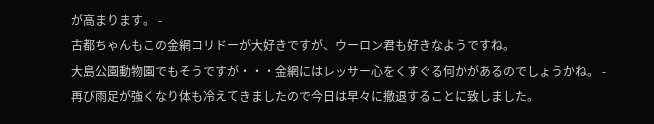が高まります。 -
古都ちゃんもこの金網コリドーが大好きですが、ウーロン君も好きなようですね。
大島公園動物園でもそうですが・・・金網にはレッサー心をくすぐる何かがあるのでしょうかね。 -
再び雨足が強くなり体も冷えてきましたので今日は早々に撤退することに致しました。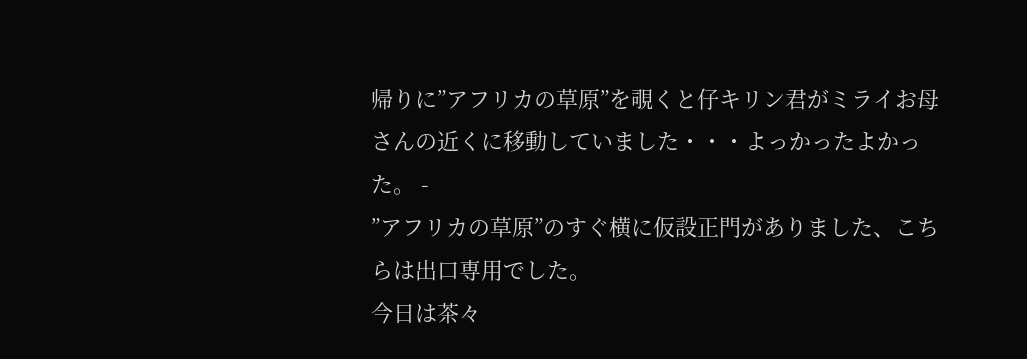帰りに”アフリカの草原”を覗くと仔キリン君がミライお母さんの近くに移動していました・・・よっかったよかった。 -
”アフリカの草原”のすぐ横に仮設正門がありました、こちらは出口専用でした。
今日は茶々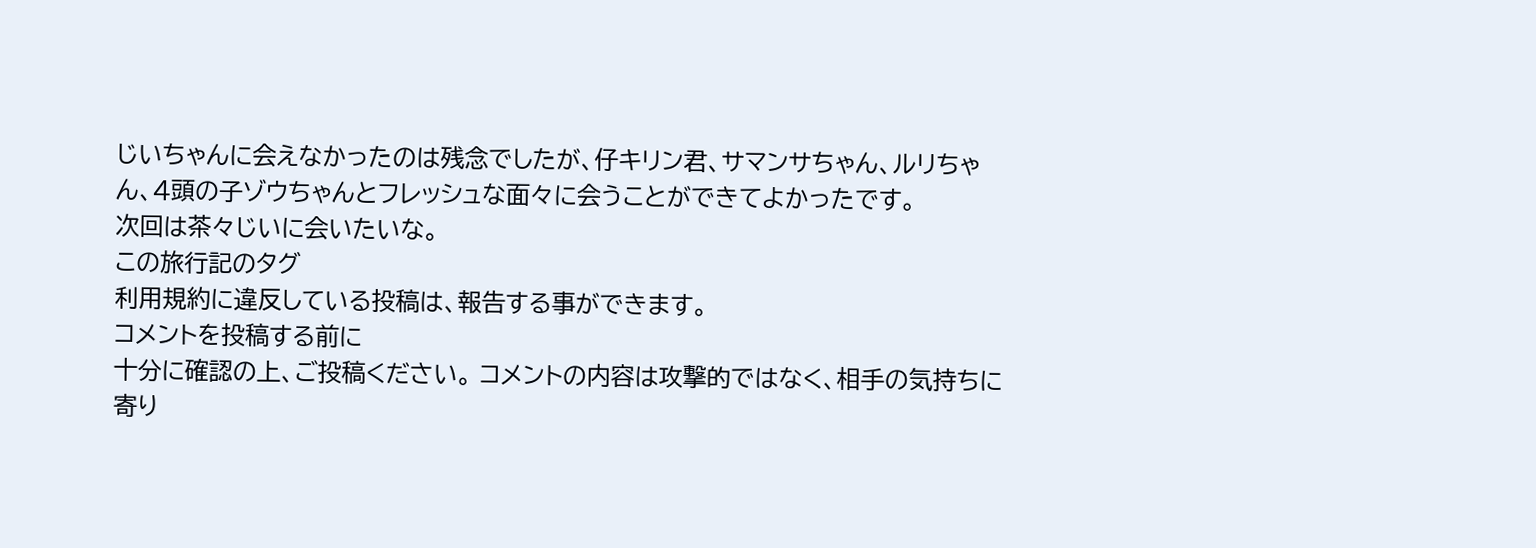じいちゃんに会えなかったのは残念でしたが、仔キリン君、サマンサちゃん、ルリちゃん、4頭の子ゾウちゃんとフレッシュな面々に会うことができてよかったです。
次回は茶々じいに会いたいな。
この旅行記のタグ
利用規約に違反している投稿は、報告する事ができます。
コメントを投稿する前に
十分に確認の上、ご投稿ください。 コメントの内容は攻撃的ではなく、相手の気持ちに寄り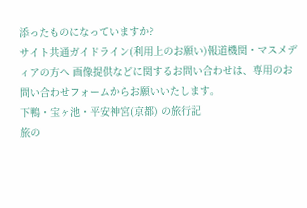添ったものになっていますか?
サイト共通ガイドライン(利用上のお願い)報道機関・マスメディアの方へ 画像提供などに関するお問い合わせは、専用のお問い合わせフォームからお願いいたします。
下鴨・宝ヶ池・平安神宮(京都) の旅行記
旅の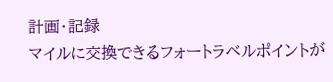計画・記録
マイルに交換できるフォートラベルポイントが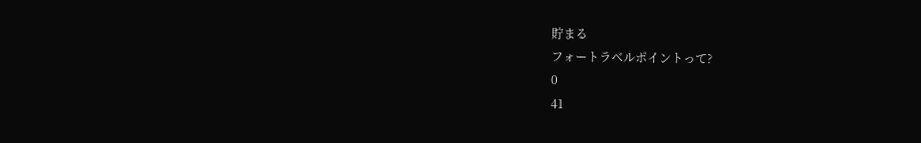貯まる
フォートラベルポイントって?
0
41